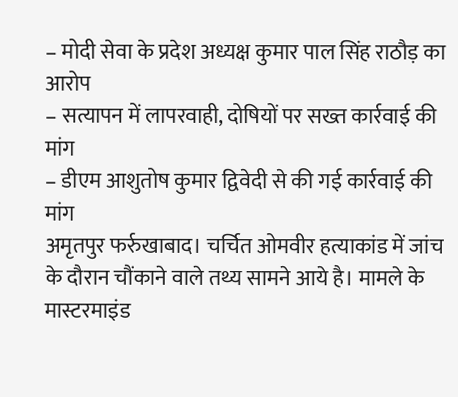– मोदी सेवा के प्रदेश अध्यक्ष कुमार पाल सिंह राठौड़ का आरोप
– सत्यापन में लापरवाही, दोषियों पर सख्त कार्रवाई की मांग
– डीएम आशुतोष कुमार द्विवेदी से की गई कार्रवाई की मांग
अमृतपुर फर्रुखाबाद। चर्चित ओमवीर हत्याकांड में जांच के दौरान चौंकाने वाले तथ्य सामने आये है। मामले के मास्टरमाइंड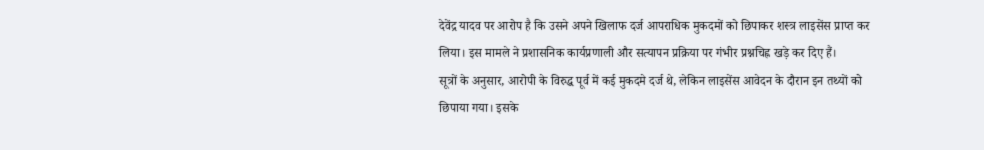देवेंद्र यादव पर आरोप है कि उसने अपने खिलाफ दर्ज आपराधिक मुकदमों को छिपाकर शस्त्र लाइसेंस प्राप्त कर लिया। इस मामले ने प्रशासनिक कार्यप्रणाली और सत्यापन प्रक्रिया पर गंभीर प्रश्नचिह्न खड़े कर दिए हैं।
सूत्रों के अनुसार, आरोपी के विरुद्ध पूर्व में कई मुकदमे दर्ज थे, लेकिन लाइसेंस आवेदन के दौरान इन तथ्यों को छिपाया गया। इसके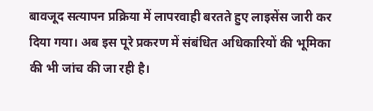बावजूद सत्यापन प्रक्रिया में लापरवाही बरतते हुए लाइसेंस जारी कर दिया गया। अब इस पूरे प्रकरण में संबंधित अधिकारियों की भूमिका की भी जांच की जा रही है।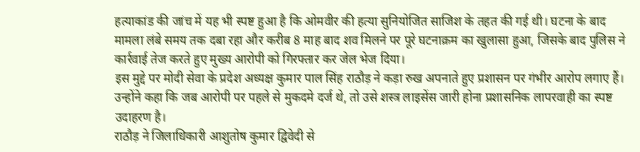हत्याकांड की जांच में यह भी स्पष्ट हुआ है कि ओमवीर की हत्या सुनियोजित साजिश के तहत की गई थी। घटना के बाद मामला लंबे समय तक दबा रहा और करीब 8 माह बाद शव मिलने पर पूरे घटनाक्रम का खुलासा हुआ, जिसके बाद पुलिस ने कार्रवाई तेज करते हुए मुख्य आरोपी को गिरफ्तार कर जेल भेज दिया।
इस मुद्दे पर मोदी सेवा के प्रदेश अध्यक्ष कुमार पाल सिंह राठौड़ ने कड़ा रुख अपनाते हुए प्रशासन पर गंभीर आरोप लगाए हैं। उन्होंने कहा कि जब आरोपी पर पहले से मुकदमे दर्ज थे, तो उसे शस्त्र लाइसेंस जारी होना प्रशासनिक लापरवाही का स्पष्ट उदाहरण है।
राठौड़ ने जिलाधिकारी आशुतोष कुमार द्विवेदी से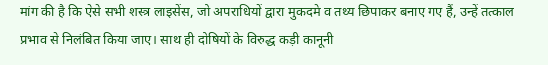मांग की है कि ऐसे सभी शस्त्र लाइसेंस, जो अपराधियों द्वारा मुकदमे व तथ्य छिपाकर बनाए गए हैं, उन्हें तत्काल प्रभाव से निलंबित किया जाए। साथ ही दोषियों के विरुद्ध कड़ी कानूनी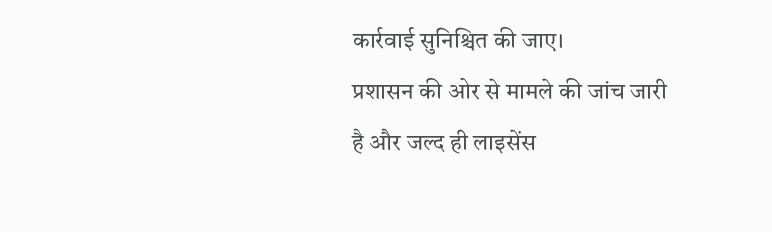कार्रवाई सुनिश्चित की जाए।
प्रशासन की ओर से मामले की जांच जारी है और जल्द ही लाइसेंस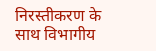निरस्तीकरण के साथ विभागीय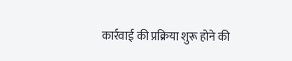कार्रवाई की प्रक्रिया शुरू होने की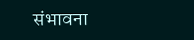संभावना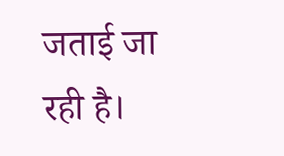जताई जा रही है।